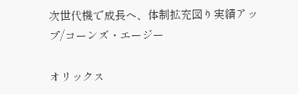次世代機で成長へ、体制拡充図り実績アップ/コーンズ・エージー

オリックス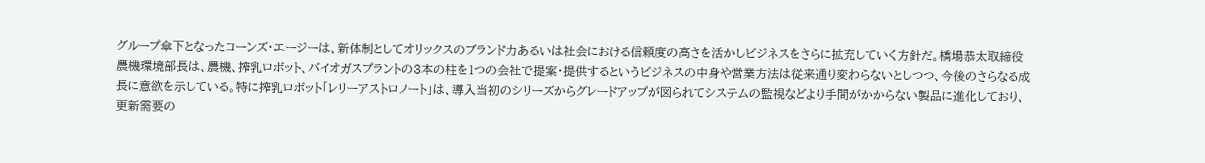グループ傘下となったコーンズ・エージーは、新体制としてオリックスのブランド力あるいは社会における信頼度の高さを活かしビジネスをさらに拡充していく方針だ。橋場恭太取締役農機環境部長は、農機、搾乳ロボット、バイオガスプラントの3本の柱を1つの会社で提案・提供するというビジネスの中身や営業方法は従来通り変わらないとしつつ、今後のさらなる成長に意欲を示している。特に搾乳ロボット「レリーアストロノート」は、導入当初のシリーズからグレードアップが図られてシステムの監視などより手間がかからない製品に進化しており、更新需要の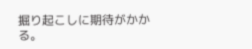掘り起こしに期待がかかる。